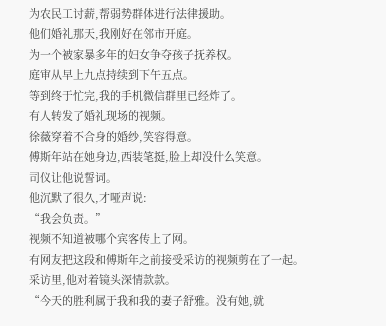为农民工讨薪,帮弱势群体进行法律援助。
他们婚礼那天,我刚好在邻市开庭。
为一个被家暴多年的妇女争夺孩子抚养权。
庭审从早上九点持续到下午五点。
等到终于忙完,我的手机微信群里已经炸了。
有人转发了婚礼现场的视频。
徐薇穿着不合身的婚纱,笑容得意。
傅斯年站在她身边,西装笔挺,脸上却没什么笑意。
司仪让他说誓词。
他沉默了很久,才哑声说:
“我会负责。”
视频不知道被哪个宾客传上了网。
有网友把这段和傅斯年之前接受采访的视频剪在了一起。
采访里,他对着镜头深情款款。
“今天的胜利属于我和我的妻子舒雅。没有她,就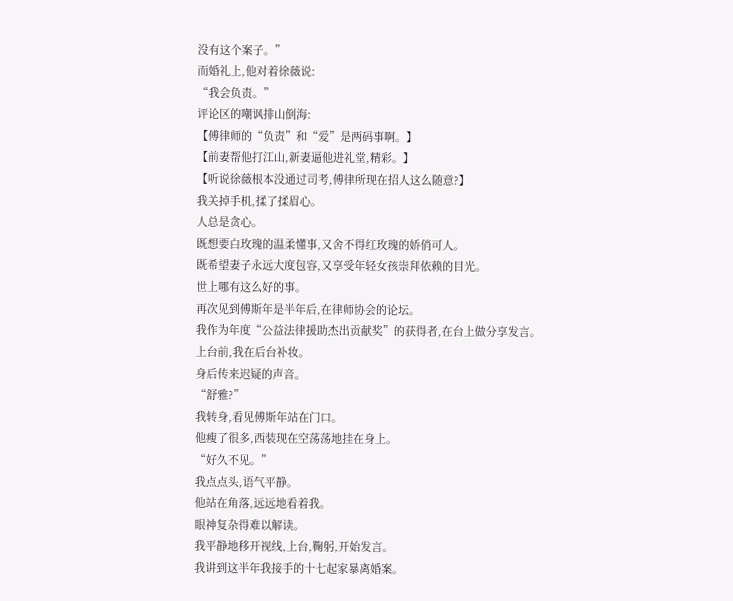没有这个案子。”
而婚礼上,他对着徐薇说:
“我会负责。”
评论区的嘲讽排山倒海:
【傅律师的“负责”和“爱”是两码事啊。】
【前妻帮他打江山,新妻逼他进礼堂,精彩。】
【听说徐薇根本没通过司考,傅律所现在招人这么随意?】
我关掉手机,揉了揉眉心。
人总是贪心。
既想要白玫瑰的温柔懂事,又舍不得红玫瑰的娇俏可人。
既希望妻子永远大度包容,又享受年轻女孩崇拜依赖的目光。
世上哪有这么好的事。
再次见到傅斯年是半年后,在律师协会的论坛。
我作为年度“公益法律援助杰出贡献奖”的获得者,在台上做分享发言。
上台前,我在后台补妆。
身后传来迟疑的声音。
“舒雅?”
我转身,看见傅斯年站在门口。
他瘦了很多,西装现在空荡荡地挂在身上。
“好久不见。”
我点点头,语气平静。
他站在角落,远远地看着我。
眼神复杂得难以解读。
我平静地移开视线,上台,鞠躬,开始发言。
我讲到这半年我接手的十七起家暴离婚案。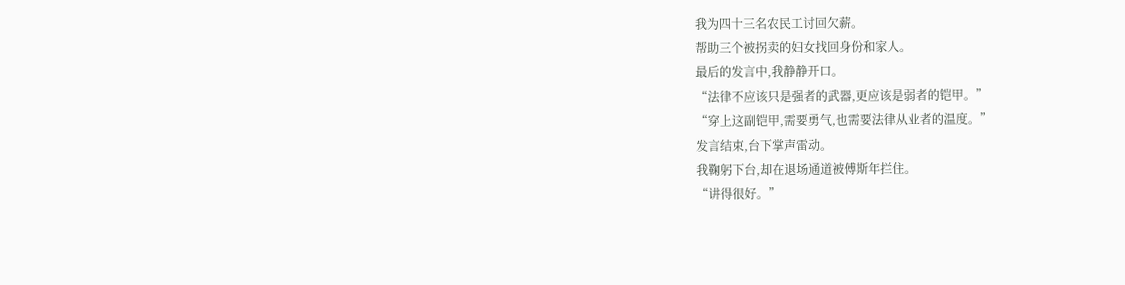我为四十三名农民工讨回欠薪。
帮助三个被拐卖的妇女找回身份和家人。
最后的发言中,我静静开口。
“法律不应该只是强者的武器,更应该是弱者的铠甲。”
“穿上这副铠甲,需要勇气,也需要法律从业者的温度。”
发言结束,台下掌声雷动。
我鞠躬下台,却在退场通道被傅斯年拦住。
“讲得很好。”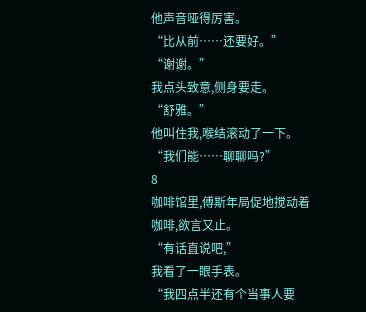他声音哑得厉害。
“比从前……还要好。”
“谢谢。”
我点头致意,侧身要走。
“舒雅。”
他叫住我,喉结滚动了一下。
“我们能……聊聊吗?”
8
咖啡馆里,傅斯年局促地搅动着咖啡,欲言又止。
“有话直说吧,”
我看了一眼手表。
“我四点半还有个当事人要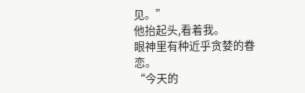见。”
他抬起头,看着我。
眼神里有种近乎贪婪的眷恋。
“今天的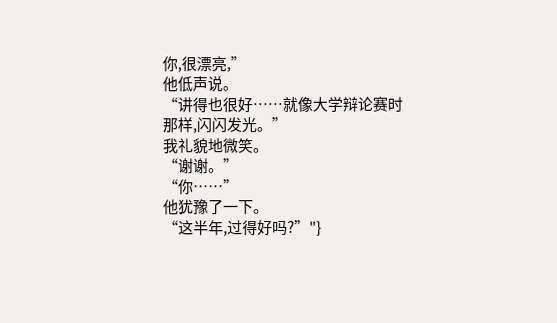你,很漂亮,”
他低声说。
“讲得也很好……就像大学辩论赛时那样,闪闪发光。”
我礼貌地微笑。
“谢谢。”
“你……”
他犹豫了一下。
“这半年,过得好吗?”"}